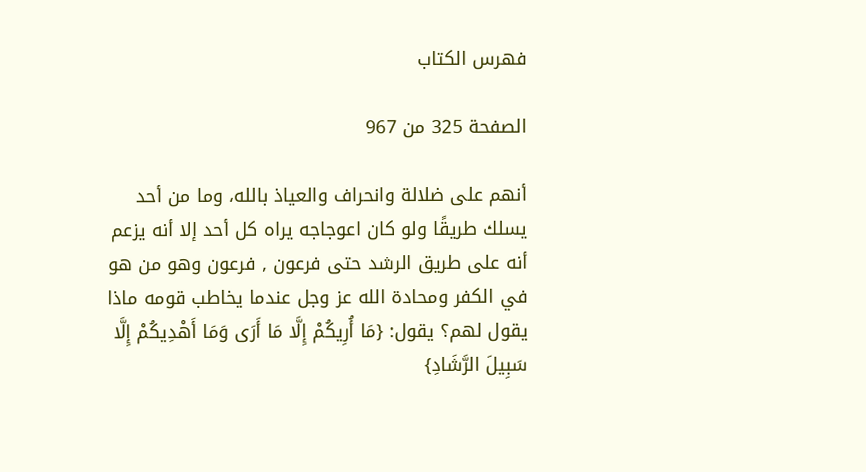فهرس الكتاب

الصفحة 325 من 967

أنهم على ضلالة وانحراف والعياذ بالله، وما من أحد يسلك طريقًا ولو كان اعوجاجه يراه كل أحد إلا أنه يزعم أنه على طريق الرشد حتى فرعون , فرعون وهو من هو في الكفر ومحادة الله عز وجل عندما يخاطب قومه ماذا يقول لهم؟ يقول: {مَا أُرِيكُمْ إِلَّا مَا أَرَى وَمَا أَهْدِيكُمْ إِلَّا سَبِيلَ الرَّشَادِ}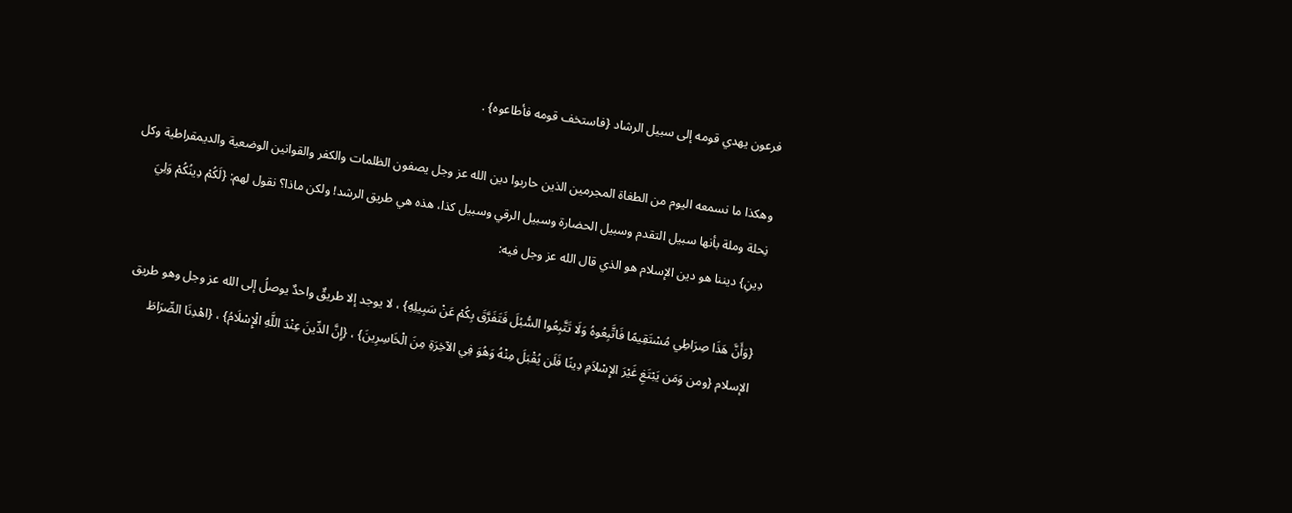فرعون يهدي قومه إلى سبيل الرشاد {فاستخف قومه فأطاعوه} .

وهكذا ما نسمعه اليوم من الطغاة المجرمين الذين حاربوا دين الله عز وجل يصفون الظلمات والكفر والقوانين الوضعية والديمقراطية وكل نِحلة وملة بأنها سبيل التقدم وسبيل الحضارة وسبيل الرقي وسبيل كذا، هذه هي طريق الرشد! ولكن ماذا؟ نقول لهم: {لَكُمْ دِينُكُمْ وَلِيَ دِينِ} ديننا هو دين الإسلام هو الذي قال الله عز وجل فيه:

{وَأَنَّ هَذَا صِرَاطِي مُسْتَقِيمًا فَاتَّبِعُوهُ وَلَا تَتَّبِعُوا السُّبُلَ فَتَفَرَّقَ بِكُمْ عَنْ سَبِيلِهِ} ، لا يوجد إلا طريقٌ واحدٌ يوصلُ إلى الله عز وجل وهو طريق الإسلام {ومن وَمَن يَبْتَغِ غَيْرَ الإِسْلاَمِ دِينًا فَلَن يُقْبَلَ مِنْهُ وَهُوَ فِي الآخِرَةِ مِنَ الْخَاسِرِينَ} ، {إِنَّ الدِّينَ عِنْدَ اللَّهِ الْإِسْلَامُ} ، {اهْدِنَا الصِّرَاطَ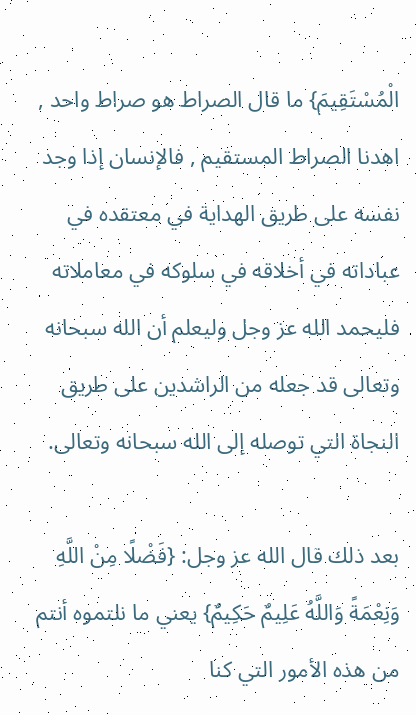الْمُسْتَقِيمَ} ما قال الصراط هو صراط واحد , اهدنا الصراط المستقيم , فالإنسان إذا وجد نفسه على طريق الهداية في معتقده في عباداته في أخلاقه في سلوكه في معاملاته فليحمد الله عز وجل وليعلم أن الله سبحانه وتعالى قد جعله من الراشدين على طريق النجاة التي توصله إلى الله سبحانه وتعالى.

بعد ذلك قال الله عز وجل: {فَضْلًا مِنْ اللَّهِ وَنِعْمَةً وَاللَّهُ عَلِيمٌ حَكِيمٌ} يعني ما نلتموه أنتم من هذه الأمور التي كنا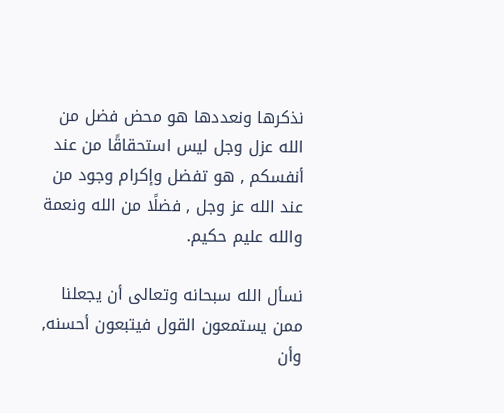نذكرها ونعددها هو محض فضل من الله عزل وجل ليس استحقاقًا من عند أنفسكم , هو تفضل وإكرام وجود من عند الله عز وجل , فضلًا من الله ونعمة والله عليم حكيم.

نسأل الله سبحانه وتعالى أن يجعلنا ممن يستمعون القول فيتبعون أحسنه, وأن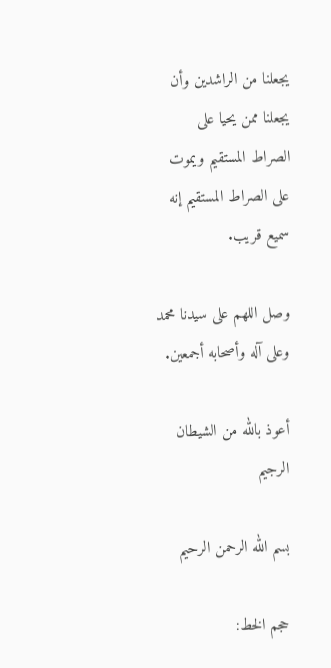يجعلنا من الراشدين وأن يجعلنا ممن يحيا على الصراط المستقيم ويموت على الصراط المستقيم إنه سميع قريب.

وصل اللهم على سيدنا محمد وعلى آله وأصحابه أجمعين.

أعوذ بالله من الشيطان الرجيم

بسم الله الرحمن الرحيم

حجم الخط: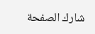شارك الصفحة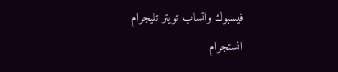فيسبوك واتساب تويتر تليجرام انستجرام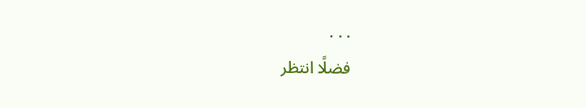. . .
فضلًا انتظر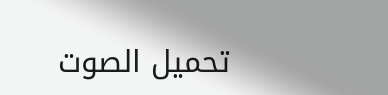تحميل الصوت